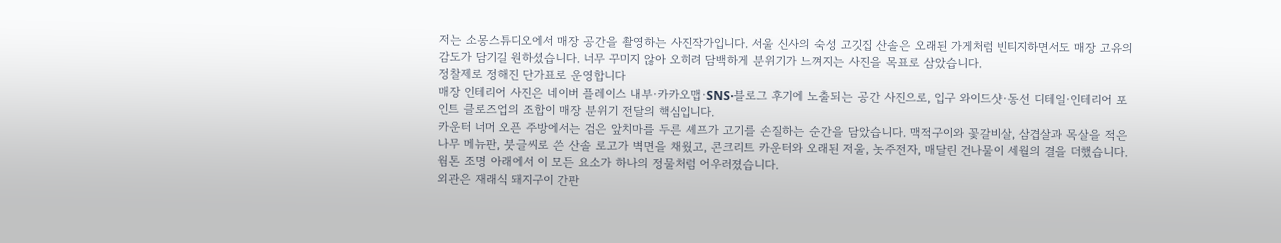저는 소몽스튜디오에서 매장 공간을 촬영하는 사진작가입니다. 서울 신사의 숙성 고깃집 산솔은 오래된 가게처럼 빈티지하면서도 매장 고유의 감도가 담기길 원하셨습니다. 너무 꾸미지 않아 오히려 담백하게 분위기가 느껴지는 사진을 목표로 삼았습니다.
정찰제로 정해진 단가표로 운영합니다
매장 인테리어 사진은 네이버 플레이스 내부·카카오맵·SNS·블로그 후기에 노출되는 공간 사진으로, 입구 와이드샷·동선 디테일·인테리어 포인트 클로즈업의 조합이 매장 분위기 전달의 핵심입니다.
카운터 너머 오픈 주방에서는 검은 앞치마를 두른 셰프가 고기를 손질하는 순간을 담았습니다. 맥적구이와 꽃갈비살, 삼겹살과 목살을 적은 나무 메뉴판, 붓글씨로 쓴 산솔 로고가 벽면을 채웠고, 콘크리트 카운터와 오래된 저울, 놋주전자, 매달린 건나물이 세월의 결을 더했습니다. 웜톤 조명 아래에서 이 모든 요소가 하나의 정물처럼 어우러졌습니다.
외관은 재래식 돼지구이 간판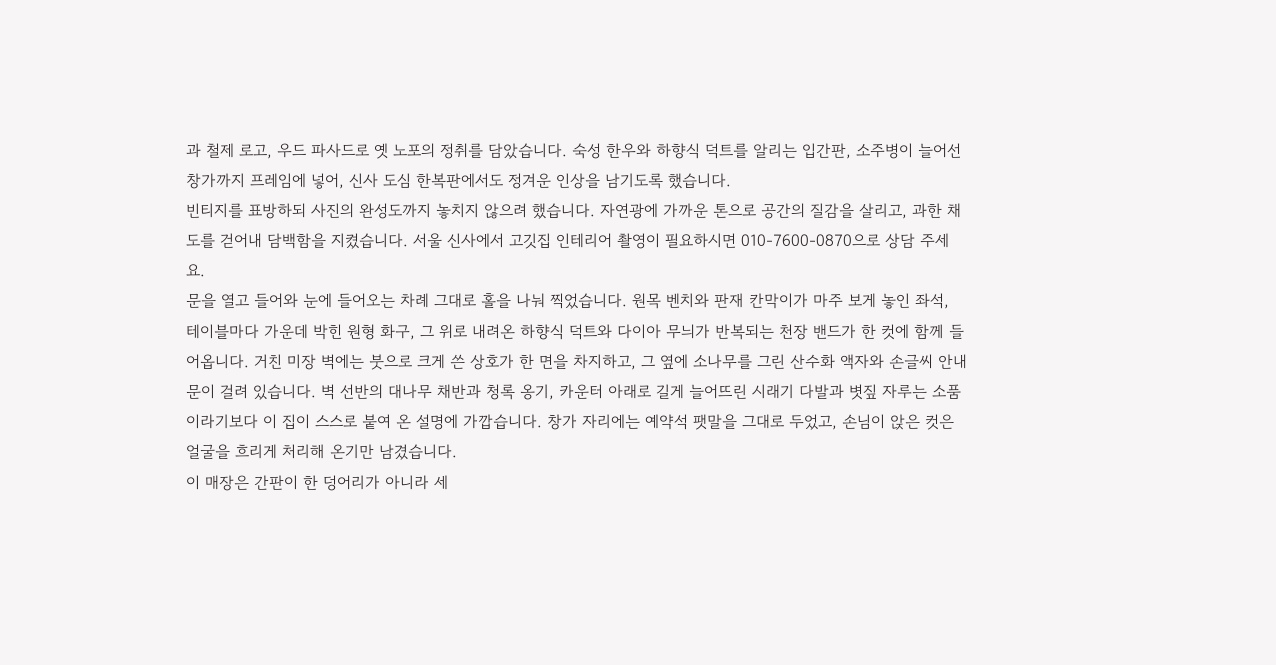과 철제 로고, 우드 파사드로 옛 노포의 정취를 담았습니다. 숙성 한우와 하향식 덕트를 알리는 입간판, 소주병이 늘어선 창가까지 프레임에 넣어, 신사 도심 한복판에서도 정겨운 인상을 남기도록 했습니다.
빈티지를 표방하되 사진의 완성도까지 놓치지 않으려 했습니다. 자연광에 가까운 톤으로 공간의 질감을 살리고, 과한 채도를 걷어내 담백함을 지켰습니다. 서울 신사에서 고깃집 인테리어 촬영이 필요하시면 010-7600-0870으로 상담 주세요.
문을 열고 들어와 눈에 들어오는 차례 그대로 홀을 나눠 찍었습니다. 원목 벤치와 판재 칸막이가 마주 보게 놓인 좌석, 테이블마다 가운데 박힌 원형 화구, 그 위로 내려온 하향식 덕트와 다이아 무늬가 반복되는 천장 밴드가 한 컷에 함께 들어옵니다. 거친 미장 벽에는 붓으로 크게 쓴 상호가 한 면을 차지하고, 그 옆에 소나무를 그린 산수화 액자와 손글씨 안내문이 걸려 있습니다. 벽 선반의 대나무 채반과 청록 옹기, 카운터 아래로 길게 늘어뜨린 시래기 다발과 볏짚 자루는 소품이라기보다 이 집이 스스로 붙여 온 설명에 가깝습니다. 창가 자리에는 예약석 팻말을 그대로 두었고, 손님이 앉은 컷은 얼굴을 흐리게 처리해 온기만 남겼습니다.
이 매장은 간판이 한 덩어리가 아니라 세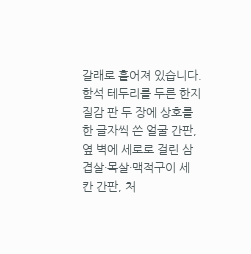갈래로 흩어져 있습니다. 함석 테두리를 두른 한지 질감 판 두 장에 상호를 한 글자씩 쓴 얼굴 간판, 옆 벽에 세로로 걸린 삼겹살·목살·맥적구이 세 칸 간판, 처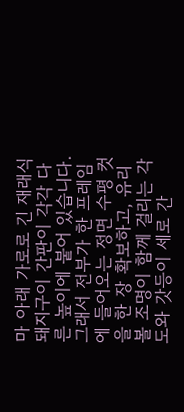마 아래 가로로 긴 재래식 돼지구이 간판이 각각 다른 높이에 붙어 있습니다. 그래서 전부가 한 프레임에 들어오는 정면 수평 컷을 한 장 확보하고, 유리 볼 조명이 함께 걸리는 각도와 갓등이 세로 간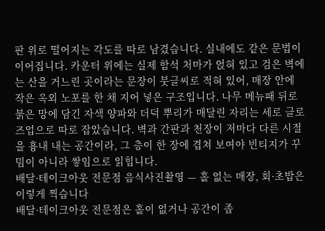판 위로 떨어지는 각도를 따로 남겼습니다. 실내에도 같은 문법이 이어집니다. 카운터 위에는 실제 함석 처마가 얹혀 있고 검은 벽에는 산을 거느린 곳이라는 문장이 붓글씨로 적혀 있어, 매장 안에 작은 옥외 노포를 한 채 지어 넣은 구조입니다. 나무 메뉴패 뒤로 붉은 망에 담긴 자색 양파와 더덕 뿌리가 매달린 자리는 세로 클로즈업으로 따로 잡았습니다. 벽과 간판과 천장이 저마다 다른 시절을 흉내 내는 공간이라, 그 층이 한 장에 겹쳐 보여야 빈티지가 꾸밈이 아니라 쌓임으로 읽힙니다.
배달·테이크아웃 전문점 음식사진촬영 — 홀 없는 매장, 회·초밥은 이렇게 찍습니다
배달·테이크아웃 전문점은 홀이 없거나 공간이 좁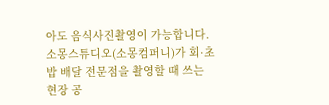아도 음식사진촬영이 가능합니다. 소몽스튜디오(소몽컴퍼니)가 회·초밥 배달 전문점을 촬영할 때 쓰는 현장 공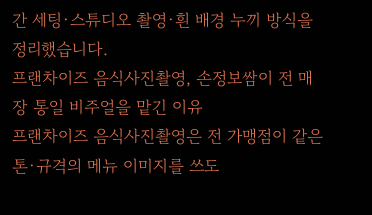간 세팅·스튜디오 촬영·흰 배경 누끼 방식을 정리했습니다.
프랜차이즈 음식사진촬영, 손정보쌈이 전 매장 통일 비주얼을 맡긴 이유
프랜차이즈 음식사진촬영은 전 가맹점이 같은 톤·규격의 메뉴 이미지를 쓰도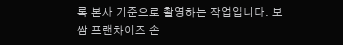록 본사 기준으로 촬영하는 작업입니다. 보쌈 프랜차이즈 손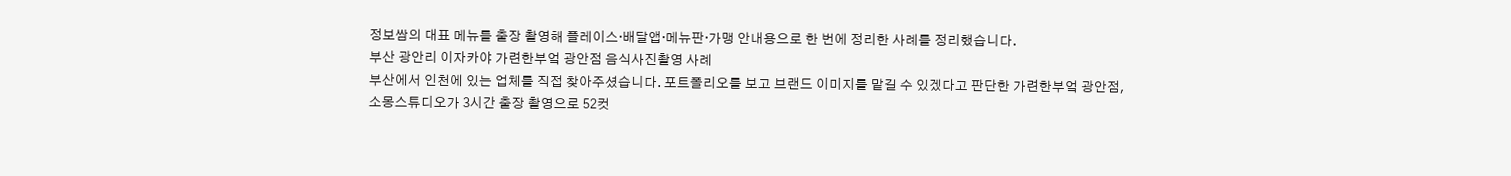정보쌈의 대표 메뉴를 출장 촬영해 플레이스·배달앱·메뉴판·가맹 안내용으로 한 번에 정리한 사례를 정리했습니다.
부산 광안리 이자카야 가련한부엌 광안점 음식사진촬영 사례
부산에서 인천에 있는 업체를 직접 찾아주셨습니다. 포트폴리오를 보고 브랜드 이미지를 맡길 수 있겠다고 판단한 가련한부엌 광안점, 소몽스튜디오가 3시간 출장 촬영으로 52컷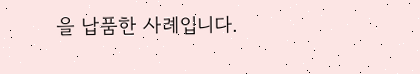을 납품한 사례입니다.